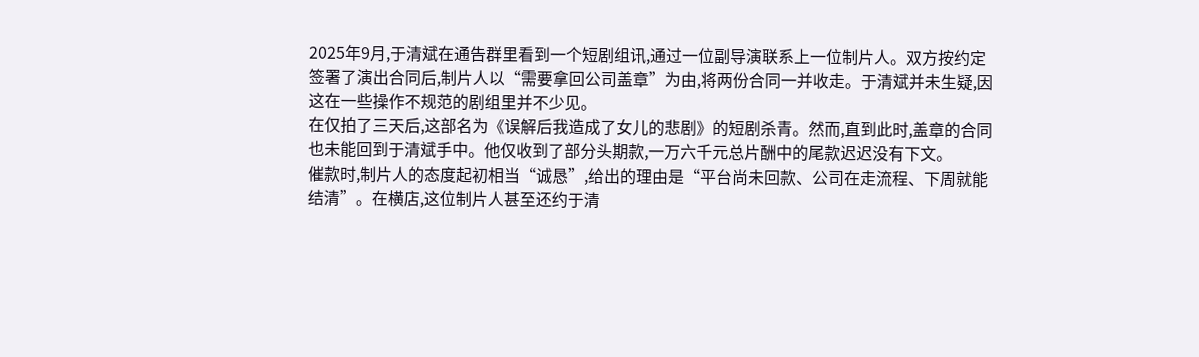2025年9月,于清斌在通告群里看到一个短剧组讯,通过一位副导演联系上一位制片人。双方按约定签署了演出合同后,制片人以“需要拿回公司盖章”为由,将两份合同一并收走。于清斌并未生疑,因这在一些操作不规范的剧组里并不少见。
在仅拍了三天后,这部名为《误解后我造成了女儿的悲剧》的短剧杀青。然而,直到此时,盖章的合同也未能回到于清斌手中。他仅收到了部分头期款,一万六千元总片酬中的尾款迟迟没有下文。
催款时,制片人的态度起初相当“诚恳”,给出的理由是“平台尚未回款、公司在走流程、下周就能结清”。在横店,这位制片人甚至还约于清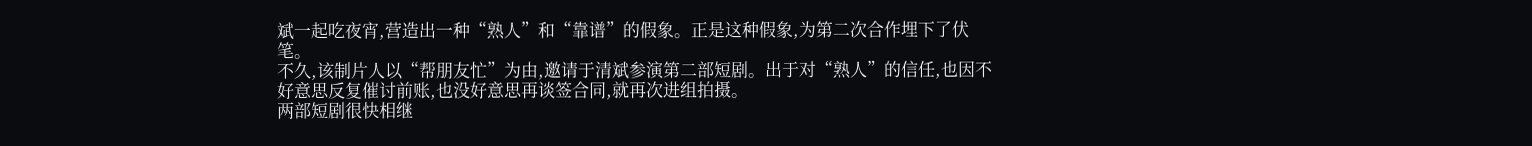斌一起吃夜宵,营造出一种“熟人”和“靠谱”的假象。正是这种假象,为第二次合作埋下了伏笔。
不久,该制片人以“帮朋友忙”为由,邀请于清斌参演第二部短剧。出于对“熟人”的信任,也因不好意思反复催讨前账,也没好意思再谈签合同,就再次进组拍摄。
两部短剧很快相继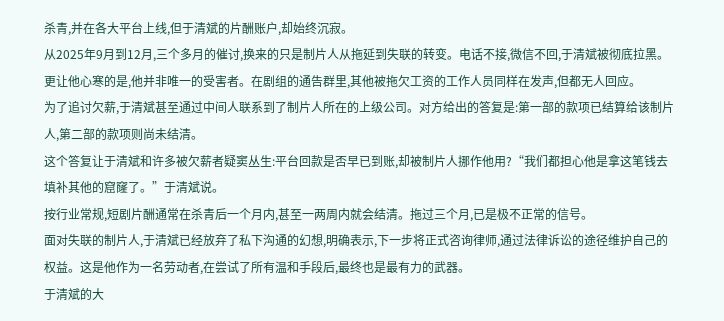杀青,并在各大平台上线,但于清斌的片酬账户,却始终沉寂。
从2025年9月到12月,三个多月的催讨,换来的只是制片人从拖延到失联的转变。电话不接,微信不回,于清斌被彻底拉黑。更让他心寒的是,他并非唯一的受害者。在剧组的通告群里,其他被拖欠工资的工作人员同样在发声,但都无人回应。
为了追讨欠薪,于清斌甚至通过中间人联系到了制片人所在的上级公司。对方给出的答复是:第一部的款项已结算给该制片人,第二部的款项则尚未结清。
这个答复让于清斌和许多被欠薪者疑窦丛生:平台回款是否早已到账,却被制片人挪作他用?“我们都担心他是拿这笔钱去填补其他的窟窿了。”于清斌说。
按行业常规,短剧片酬通常在杀青后一个月内,甚至一两周内就会结清。拖过三个月,已是极不正常的信号。
面对失联的制片人,于清斌已经放弃了私下沟通的幻想,明确表示,下一步将正式咨询律师,通过法律诉讼的途径维护自己的权益。这是他作为一名劳动者,在尝试了所有温和手段后,最终也是最有力的武器。
于清斌的大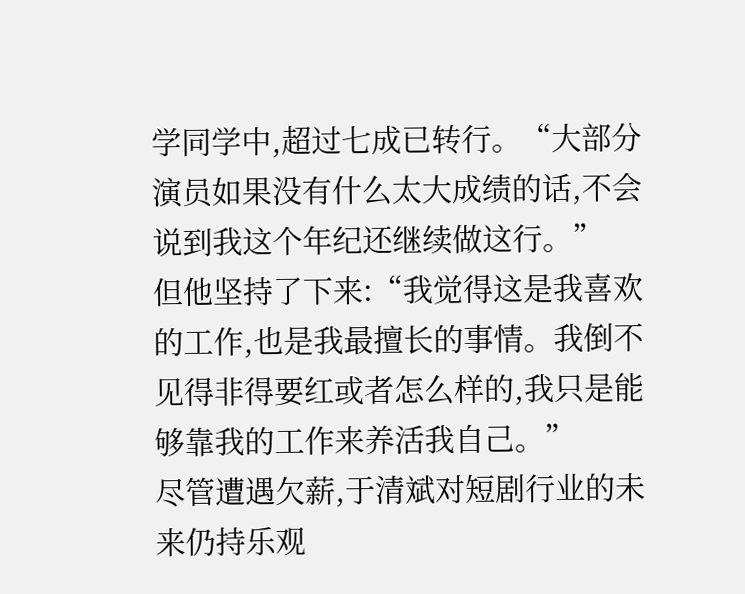学同学中,超过七成已转行。“大部分演员如果没有什么太大成绩的话,不会说到我这个年纪还继续做这行。”
但他坚持了下来:“我觉得这是我喜欢的工作,也是我最擅长的事情。我倒不见得非得要红或者怎么样的,我只是能够靠我的工作来养活我自己。”
尽管遭遇欠薪,于清斌对短剧行业的未来仍持乐观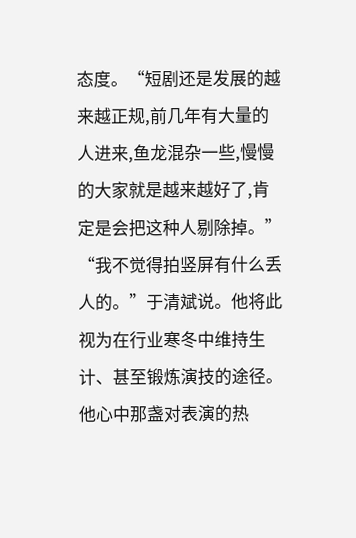态度。“短剧还是发展的越来越正规,前几年有大量的人进来,鱼龙混杂一些,慢慢的大家就是越来越好了,肯定是会把这种人剔除掉。”
“我不觉得拍竖屏有什么丢人的。”于清斌说。他将此视为在行业寒冬中维持生计、甚至锻炼演技的途径。他心中那盏对表演的热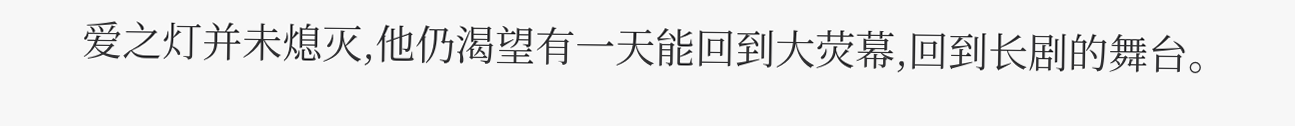爱之灯并未熄灭,他仍渴望有一天能回到大荧幕,回到长剧的舞台。